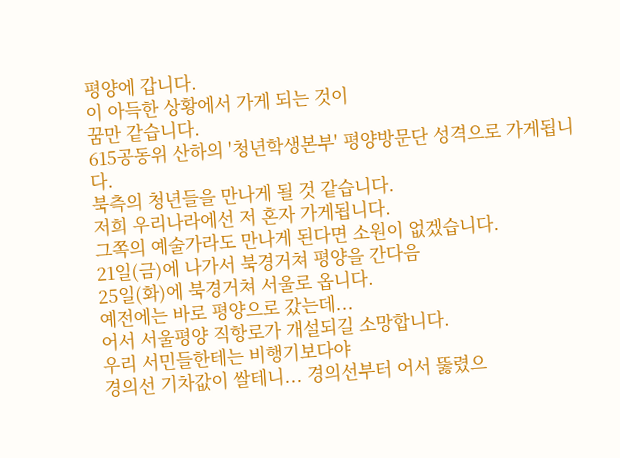평양에 갑니다.
이 아득한 상황에서 가게 되는 것이
꿈만 같습니다.
615공동위 산하의 '청년학생본부' 평양방문단 성격으로 가게됩니다.
북측의 청년들을 만나게 될 것 같습니다.
저희 우리나라에선 저 혼자 가게됩니다.
그쪽의 예술가라도 만나게 된다면 소원이 없겠습니다.
21일(금)에 나가서 북경거쳐 평양을 간다음
25일(화)에 북경거쳐 서울로 옵니다.
예전에는 바로 평양으로 갔는데...
어서 서울평양 직항로가 개설되길 소망합니다.
우리 서민들한테는 비행기보다야
경의선 기차값이 쌀테니... 경의선부터 어서 뚫렸으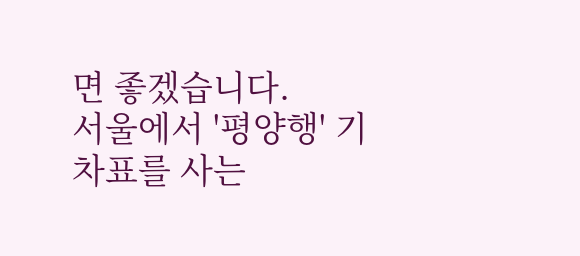면 좋겠습니다.
서울에서 '평양행' 기차표를 사는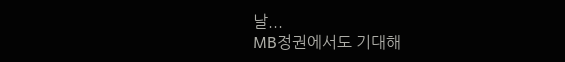날...
MB정권에서도 기대해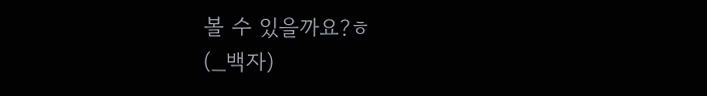볼 수 있을까요?ㅎ
(_백자)